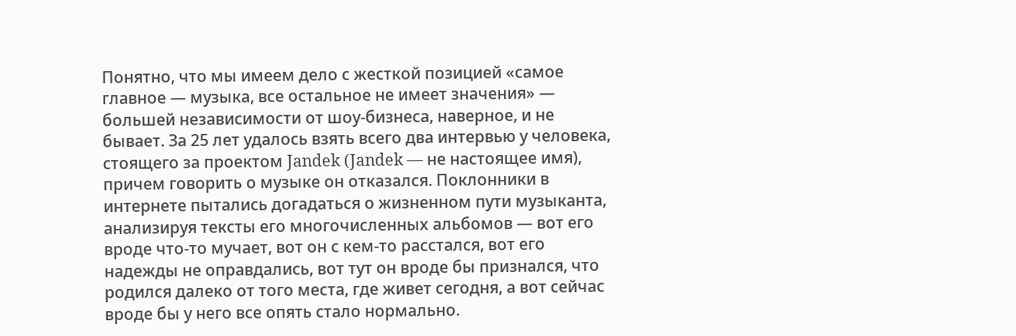Понятно, что мы имеем дело с жесткой позицией «самое главное — музыка, все остальное не имеет значения» — большей независимости от шоу-бизнеса, наверное, и не бывает. За 25 лет удалось взять всего два интервью у человека, стоящего за проектом Jandek (Jandek — не настоящее имя), причем говорить о музыке он отказался. Поклонники в интернете пытались догадаться о жизненном пути музыканта, анализируя тексты его многочисленных альбомов — вот его вроде что-то мучает, вот он с кем-то расстался, вот его надежды не оправдались, вот тут он вроде бы признался, что родился далеко от того места, где живет сегодня, а вот сейчас вроде бы у него все опять стало нормально.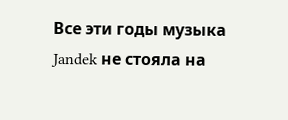Все эти годы музыка Jandek не стояла на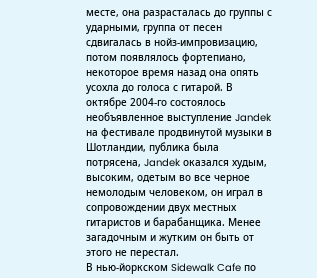месте, она разрасталась до группы с ударными, группа от песен сдвигалась в нойз-импровизацию, потом появлялось фортепиано, некоторое время назад она опять усохла до голоса с гитарой. В октябре 2004-го состоялось необъявленное выступление Jandek на фестивале продвинутой музыки в Шотландии, публика была потрясена, Jandek оказался худым, высоким, одетым во все черное немолодым человеком, он играл в сопровождении двух местных гитаристов и барабанщика. Менее загадочным и жутким он быть от этого не перестал.
В нью-йоркском Sidewalk Cafe по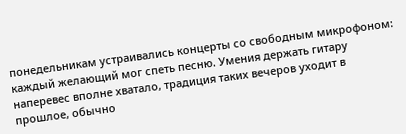понедельникам устраивались концерты со свободным микрофоном: каждый желающий мог спеть песню. Умения держать гитару наперевес вполне хватало, традиция таких вечеров уходит в прошлое, обычно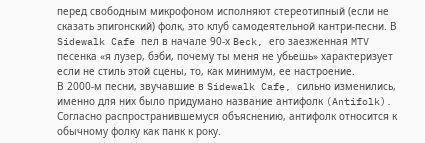перед свободным микрофоном исполняют стереотипный (если не сказать эпигонский) фолк, это клуб самодеятельной кантри-песни. В Sidewalk Cafe пел в начале 90-х Beck, его заезженная MTV песенка «я лузер, бэби, почему ты меня не убьешь» характеризует если не стиль этой сцены, то, как минимум, ее настроение.
В 2000-м песни, звучавшие в Sidewalk Cafe, сильно изменились, именно для них было придумано название антифолк (Antifolk). Согласно распространившемуся объяснению, антифолк относится к обычному фолку как панк к року.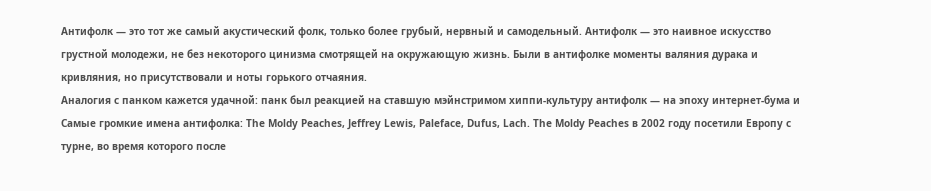Антифолк — это тот же самый акустический фолк, только более грубый, нервный и самодельный. Антифолк — это наивное искусство грустной молодежи, не без некоторого цинизма смотрящей на окружающую жизнь. Были в антифолке моменты валяния дурака и кривляния, но присутствовали и ноты горького отчаяния.
Аналогия с панком кажется удачной: панк был реакцией на ставшую мэйнстримом хиппи-культуру антифолк — на эпоху интернет-бума и
Самые громкие имена антифолка: The Moldy Peaches, Jeffrey Lewis, Paleface, Dufus, Lach. The Moldy Peaches в 2002 году посетили Европу с турне, во время которого после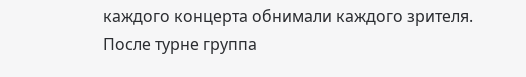каждого концерта обнимали каждого зрителя. После турне группа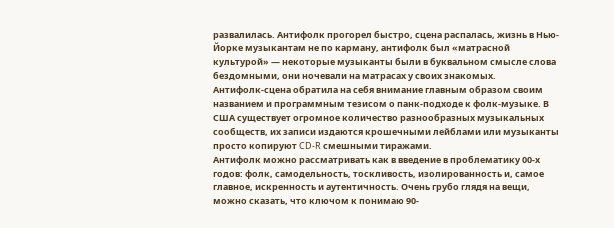развалилась. Антифолк прогорел быстро, сцена распалась, жизнь в Нью-Йорке музыкантам не по карману, антифолк был «матрасной культурой» — некоторые музыканты были в буквальном смысле слова бездомными, они ночевали на матрасах у своих знакомых.
Антифолк-сцена обратила на себя внимание главным образом своим названием и программным тезисом о панк-подходе к фолк-музыке. В США существует огромное количество разнообразных музыкальных сообществ, их записи издаются крошечными лейблами или музыканты просто копируют CD-R смешными тиражами.
Антифолк можно рассматривать как в введение в проблематику 00-х годов: фолк, самодельность, тоскливость, изолированность и, самое главное, искренность и аутентичность. Очень грубо глядя на вещи, можно сказать, что ключом к понимаю 90-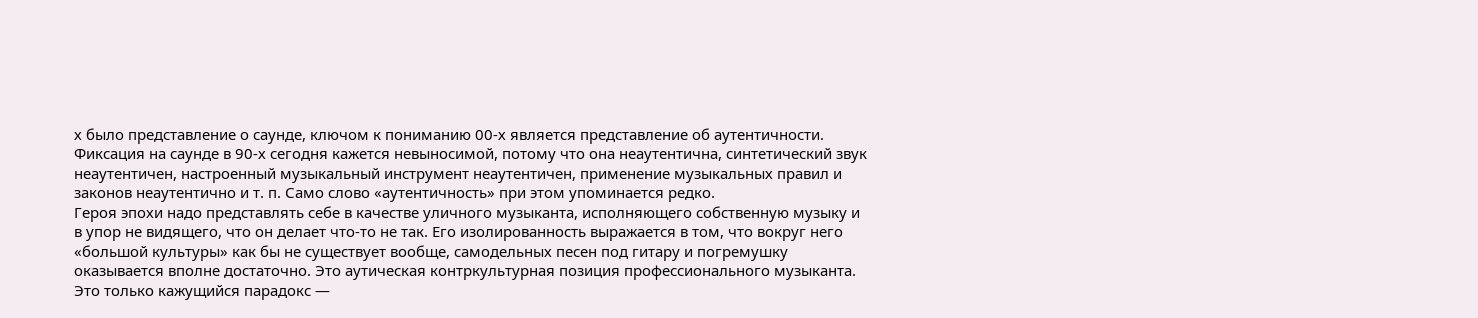х было представление о саунде, ключом к пониманию 00-х является представление об аутентичности. Фиксация на саунде в 90-х сегодня кажется невыносимой, потому что она неаутентична, синтетический звук неаутентичен, настроенный музыкальный инструмент неаутентичен, применение музыкальных правил и законов неаутентично и т. п. Само слово «аутентичность» при этом упоминается редко.
Героя эпохи надо представлять себе в качестве уличного музыканта, исполняющего собственную музыку и в упор не видящего, что он делает что-то не так. Его изолированность выражается в том, что вокруг него «большой культуры» как бы не существует вообще, самодельных песен под гитару и погремушку оказывается вполне достаточно. Это аутическая контркультурная позиция профессионального музыканта. Это только кажущийся парадокс —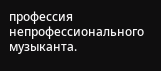профессия непрофессионального музыканта.